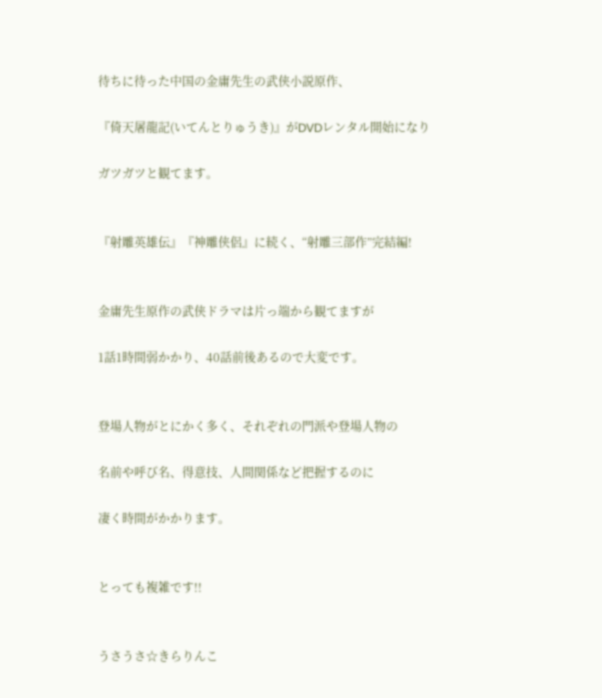待ちに待った中国の金庸先生の武侠小説原作、

『倚天屠龍記(いてんとりゅうき)』がDVDレンタル開始になり

ガツガツと観てます。


『射雕英雄伝』『神雕侠侶』に続く、“射雕三部作”完結編!


金庸先生原作の武侠ドラマは片っ端から観てますが

1話1時間弱かかり、40話前後あるので大変です。


登場人物がとにかく多く、それぞれの門派や登場人物の

名前や呼び名、得意技、人間関係など把握するのに

凄く時間がかかります。


とっても複雑です!!


うさうさ☆きらりんこ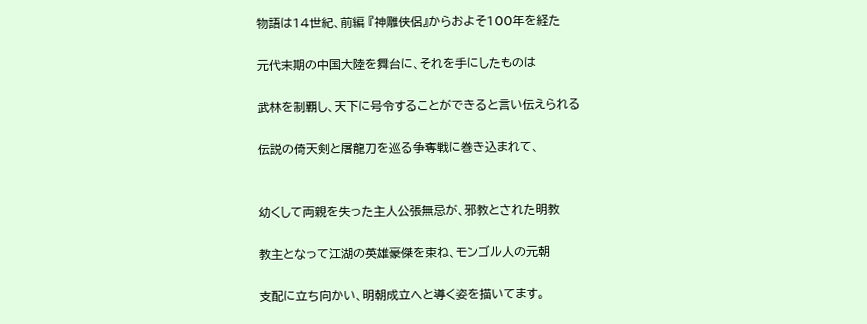物語は14世紀、前編 『神雕侠侶』からおよそ100年を経た

元代末期の中国大陸を舞台に、それを手にしたものは

武林を制覇し、天下に号令することができると言い伝えられる

伝説の倚天剣と屠龍刀を巡る争奪戦に巻き込まれて、


幼くして両親を失った主人公張無忌が、邪教とされた明教

教主となって江湖の英雄豪傑を束ね、モンゴル人の元朝

支配に立ち向かい、明朝成立へと導く姿を描いてます。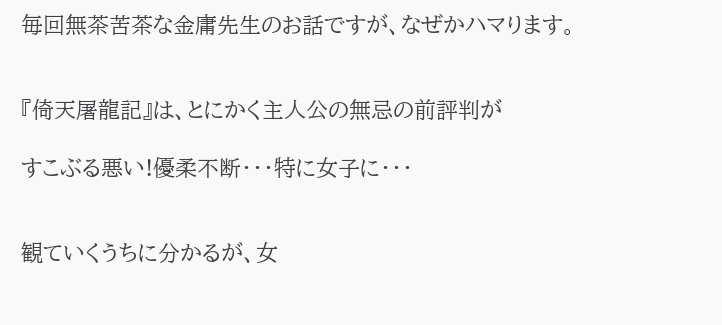毎回無茶苦茶な金庸先生のお話ですが、なぜかハマります。


『倚天屠龍記』は、とにかく主人公の無忌の前評判が

すこぶる悪い!優柔不断・・・特に女子に・・・


観ていくうちに分かるが、女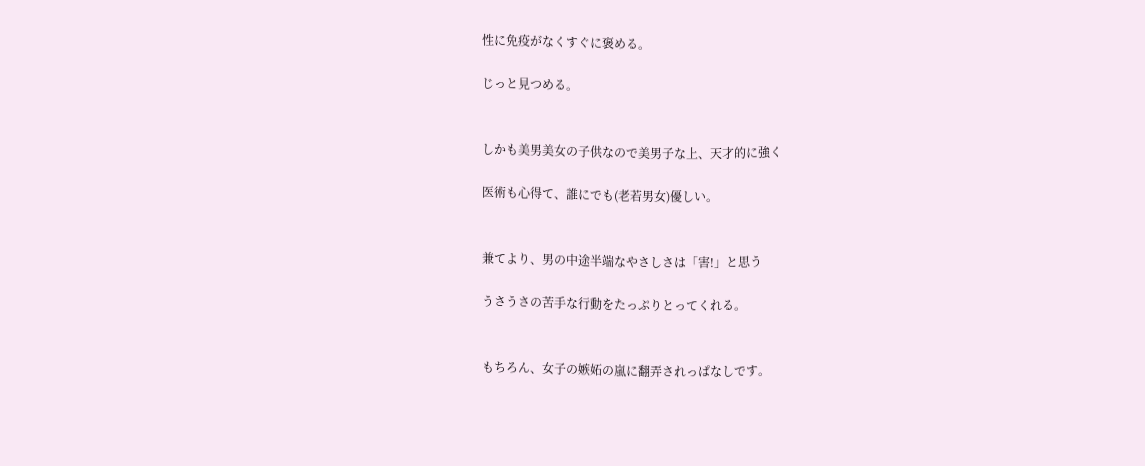性に免疫がなくすぐに褒める。

じっと見つめる。


しかも美男美女の子供なので美男子な上、天才的に強く

医術も心得て、誰にでも(老若男女)優しい。


兼てより、男の中途半端なやさしさは「害!」と思う

うさうさの苦手な行動をたっぷりとってくれる。


もちろん、女子の嫉妬の嵐に翻弄されっぱなしです。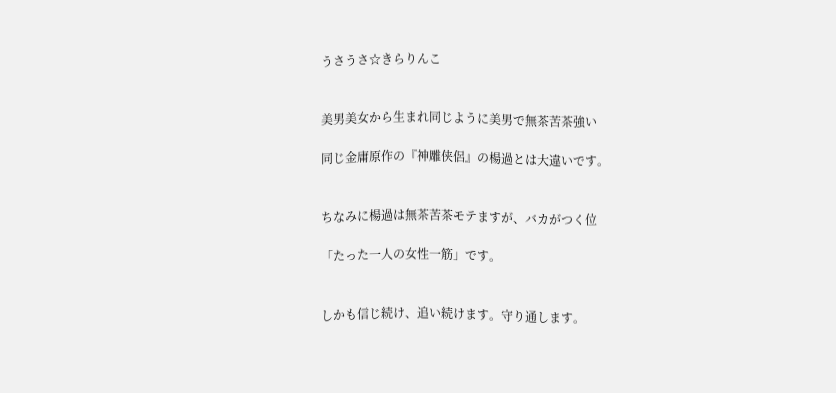うさうさ☆きらりんこ


美男美女から生まれ同じように美男で無茶苦茶強い

同じ金庸原作の『神雕侠侶』の楊過とは大違いです。


ちなみに楊過は無茶苦茶モテますが、バカがつく位

「たった一人の女性一筋」です。


しかも信じ続け、追い続けます。守り通します。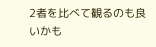2者を比べて観るのも良いかも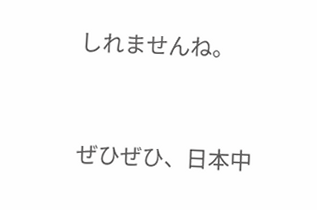しれませんね。


ぜひぜひ、日本中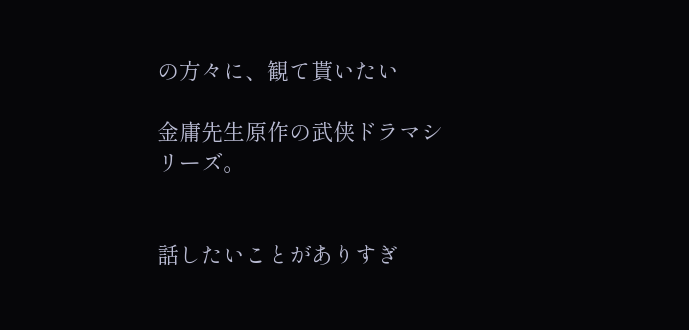の方々に、観て貰いたい

金庸先生原作の武侠ドラマシリーズ。


話したいことがありすぎ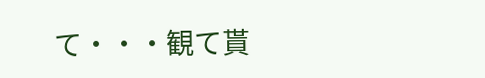て・・・観て貰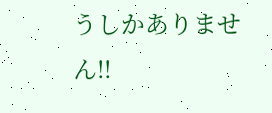うしかありません!!